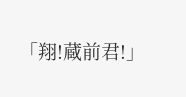「翔!蔵前君!」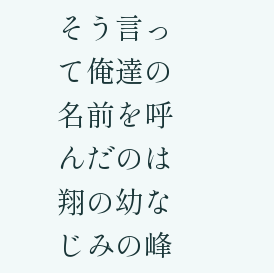そう言って俺達の名前を呼んだのは 翔の幼なじみの峰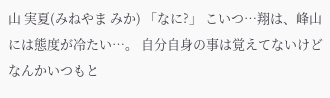山 実夏(みねやま みか) 「なに?」 こいつ…翔は、峰山には態度が冷たい…。 自分自身の事は覚えてないけど なんかいつもと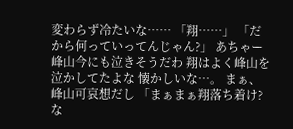変わらず冷たいな…… 「翔……」 「だから何っていってんじゃん?」 あちゃー峰山今にも泣きそうだわ 翔はよく峰山を泣かしてたよな 懐かしいな…。 まぁ、峰山可哀想だし 「まぁまぁ翔落ち着け? な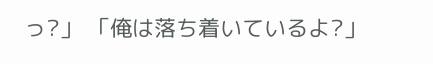っ?」 「俺は落ち着いているよ?」